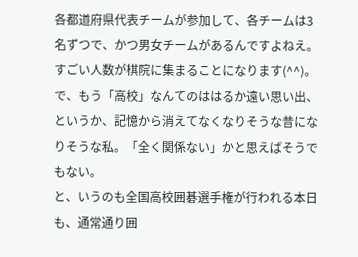各都道府県代表チームが参加して、各チームは3名ずつで、かつ男女チームがあるんですよねえ。すごい人数が棋院に集まることになります(^^)。
で、もう「高校」なんてのははるか遠い思い出、というか、記憶から消えてなくなりそうな昔になりそうな私。「全く関係ない」かと思えばそうでもない。
と、いうのも全国高校囲碁選手権が行われる本日も、通常通り囲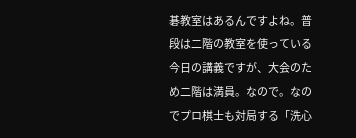碁教室はあるんですよね。普段は二階の教室を使っている今日の講義ですが、大会のため二階は満員。なので。なのでプロ棋士も対局する「洗心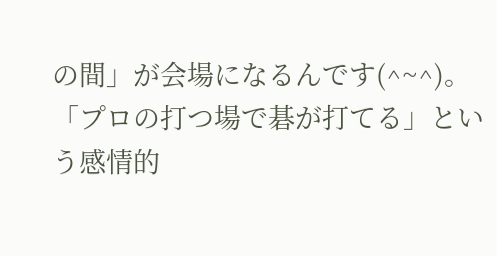の間」が会場になるんです(^~^)。
「プロの打つ場で碁が打てる」という感情的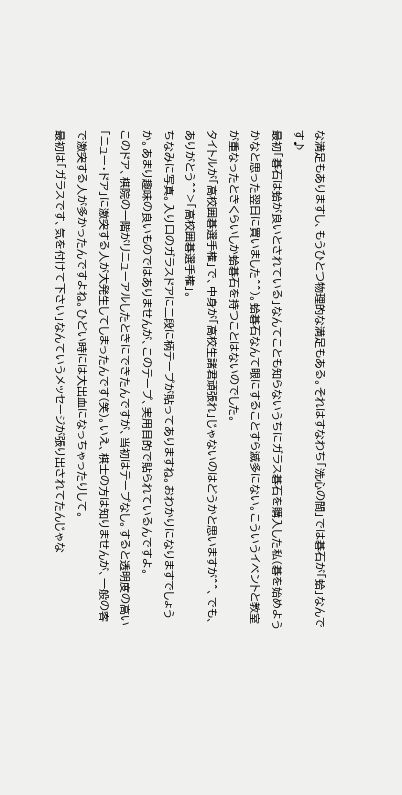な満足もありますし、もうひとつ物理的な満足もある。それはすなわち「洗心の間」では碁石が「蛤」なんです♪
最初「碁石は蛤が良いとされている」なんてことも知らないうちにガラス碁石を購入した私(碁を始めようかなと思った翌日に買いました^^)。蛤碁石なんて眼にすることすら滅多にない。こういうイベントと教室が重なったときくらいしか蛤碁石を持つことはないのでした。
タイトルが「高校囲碁選手権」で、中身が「高校生諸君頑張れ」じゃないのはどうかと思いますが^^、でも、ありがとう^^>「高校囲碁選手権」。
ちなみに写真。入り口のガラスドアに二段に柄テープが貼ってありますね。おわかりになりますでしょうか。あまり趣味の良いものではありませんが、このテープ、実用目的で貼られているんですよ。
このドア、棋院の一階がリニューアルしたときにできたんですが、当初はテープなし。すると透明度の高い「ニュー・ドア」に激突する人が大発生してしまったんです(笑)。いえ、棋士の方は知りませんが、一般の客で激突する人が多かったんですよね。ひどい時には大出血になっちゃったりして。
最初は「ガラスです、気を付けて下さい」なんていうメッセージが張り出されてたんじゃな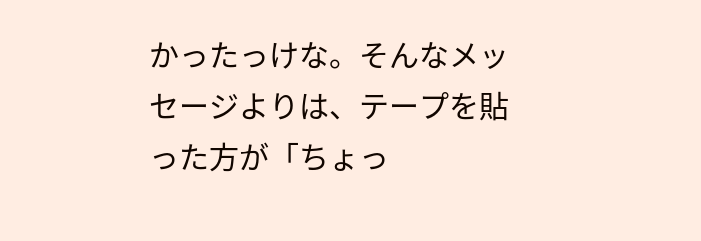かったっけな。そんなメッセージよりは、テープを貼った方が「ちょっ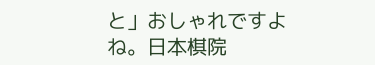と」おしゃれですよね。日本棋院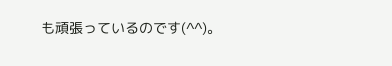も頑張っているのです(^^)。